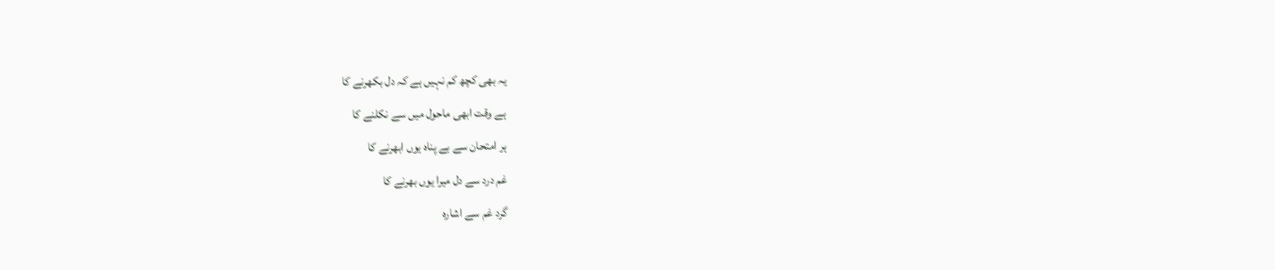یہ بھی کچھ کم نہیں ہے کہ دل بکھرنے کا
ہے وقت ابھی ماحول میں سے نکلنے کا
ہر امتحان سے بے پناہ یوں ابھرنے کا
غم درد سے دل میرا یوں بھرنے کا
گرد غم سے اشارہ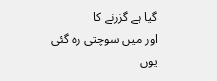گیا ہے گزرنے کا
اور میں سوچتی رہ گئی یوں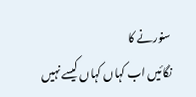سنورنے کا
نگائیں اب کہاں کہاں کیسے نہیں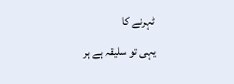ٹہرنے کا
یہی تو سلیقہ ہے ہر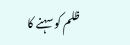ظلم کو سہنے کا